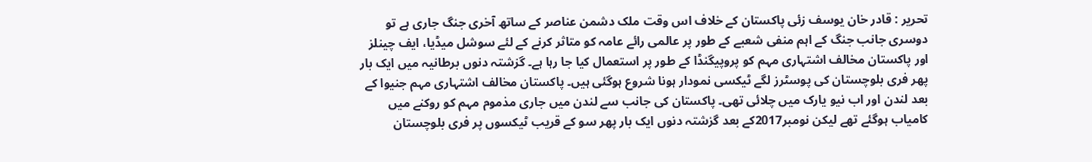تحریر : قادر خان یوسف زئی پاکستان کے خلاف اس وقت ملک دشمن عناصر کے ساتھ آخری جنگ جاری ہے تو دوسری جانب جنگ کے اہم منفی شعبے کے طور پر عالمی رائے عامہ کو متاثر کرنے کے لئے سوشل میڈیا، ایف چینلز اور پاکستان مخالف اشتہاری مہم کو پروپیگنڈا کے طور پر استعمال کیا جا رہا ہے۔ گزشتہ دنوں برطانیہ میں ایک بار پھر فری بلوچستان کی پوسٹرز لگے ٹیکسی نمودار ہونا شروع ہوگئی ہیں۔ پاکستان مخالف اشتہاری مہم جنیوا کے بعد لندن اور اب نیو یارک میں چلائی تھی۔ پاکستان کی جانب سے لندن میں جاری مذموم مہم کو روکنے میں کامیاب ہوگئے تھے لیکن نومبر2017کے بعد گزشتہ دنوں ایک بار پھر سو کے قریب ٹیکسوں پر فری بلوچستان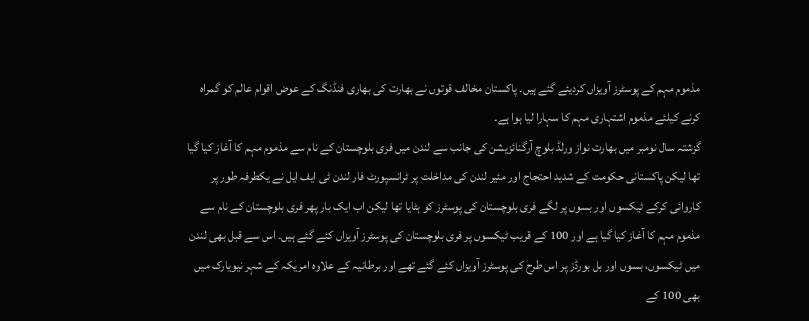مذموم مہم کے پوسٹرز آویزاں کردیئے گئے ہیں۔ پاکستان مخالف قوتوں نے بھارت کی بھاری فنڈنگ کے عوض اقوام عالم کو گمراہ کرنے کیلئے مذموم اشتہاری مہم کا سہارا لیا ہوا ہے۔
گزشتہ سال نومبر میں بھارت نواز ورلڈ بلوچ آرگنائزیشن کی جانب سے لندن میں فری بلوچستان کے نام سے مذموم مہم کا آغاز کیا گیا تھا لیکن پاکستانی حکومت کے شدید احتجاج اور مئیر لندن کی مداخلت پر ٹرانسپورٹ فار لندن ٹی ایف ایل نے یکطرفہ طور پر کاروائی کرکے ٹیکسوں اور بسوں پر لگے فری بلوچستان کی پوسٹرز کو ہٹایا تھا لیکن اب ایک بار پھر فری بلوچستان کے نام سے مذموم مہم کا آغاز کیا گیا ہے اور 100 کے قریب ٹیکسوں پر فری بلوچستان کی پوسٹرز آویزاں کئے گئے ہیں۔ اس سے قبل بھی لندن میں ٹیکسوں، بسوں اور بل بورڈز پر اس طرح کی پوسٹرز آویزاں کئے گئے تھے اور برطانیہ کے علاوہ امریکہ کے شہر نیویارک میں بھی 100 کے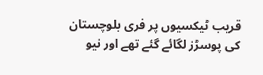قریب ٹیکسیوں پر فری بلوچستان کی پوسڑز لگائے گئے تھے اور نیو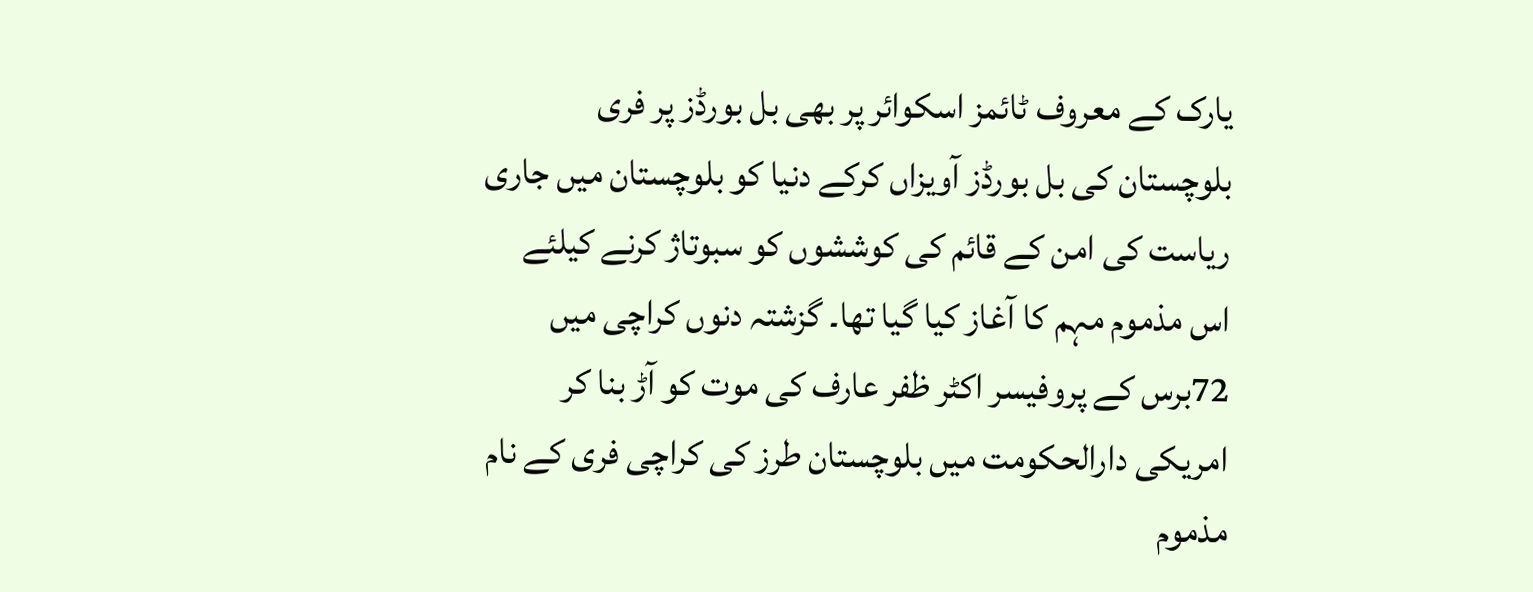یارک کے معروف ٹائمز اسکوائر پر بھی بل بورڈز پر فری بلوچستان کی بل بورڈز آویزاں کرکے دنیا کو بلوچستان میں جاری ریاست کی امن کے قائم کی کوششوں کو سبوتاژ کرنے کیلئے اس مذموم مہم کا آغاز کیا گیا تھا۔ گزشتہ دنوں کراچی میں 72برس کے پروفیسر اکٹر ظفر عارف کی موت کو آڑ بنا کر امریکی دارالحکومت میں بلوچستان طرز کی کراچی فری کے نام مذموم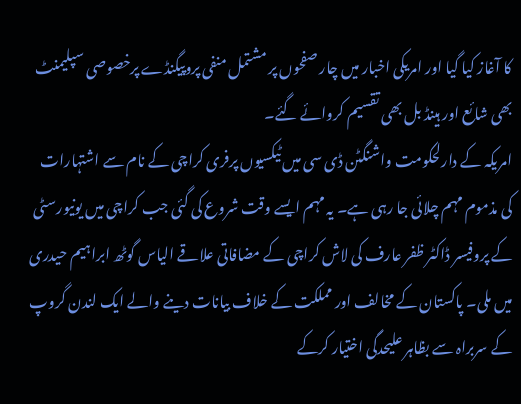کا آغاز کیا گیا اور امریکی اخبار میں چار صفحوں پر مشتمل منفی پروپیگنڈے پرخصوصی سپلیمنٹ بھی شائع اور ہینڈ بل بھی تقسیم کروائے گئے۔
امریکہ کے دارلحکومت واشنگٹن ڈی سی میں ٹیکسیوں پرفری کراچی کے نام سے اشتہارات کی مذموم مہم چلائی جا رہی ہے۔ یہ مہم ایسے وقت شروع کی گئی جب کراچی میں یونیورسٹی کے پروفیسر ڈاکٹر ظفر عارف کی لاش کراچی کے مضافاتی علاقے الیاس گوٹھ ابراہیم حیدری میں ملی۔ پاکستان کے مخالف اور مملکت کے خلاف بیانات دینے والے ایک لندن گروپ کے سربراہ سے بظاہر علیحدگی اختیار کرکے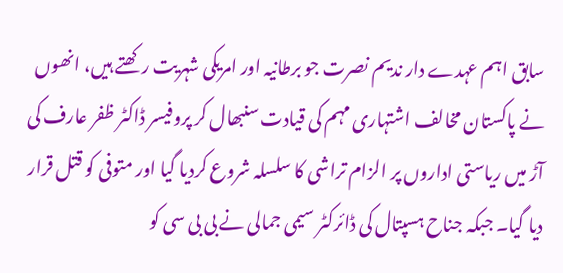سابق اہم عہدے دار ندیم نصرت جو برطانیہ اور امریکی شہریت رکھتے ہیں، انھوں نے پاکستان مخالف اشتہاری مہم کی قیادت سنبھال کر پروفیسر ڈاکٹر ظفر عارف کی آڑ میں ریاستی اداروں پر الزام تراشی کا سلسلہ شروع کردیا گیا اور متوفی کو قتل قرار دیا گیا۔ جبکہ جناح ہسپتال کی ڈائرکٹر سیمی جمالی نے بی بی سی کو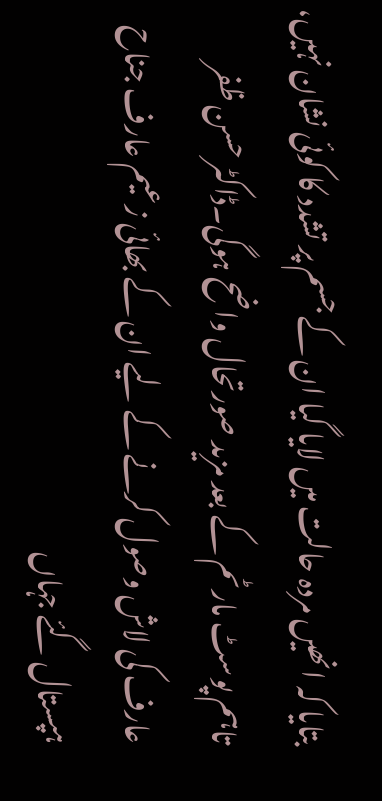بتایا کہ انھیں مردہ حالت میں لایا گیا ان کے جسم پر تشدد کا کوئی نشان نہیں، تاہم پوسٹ مارٹم کے بعد مزید صورتحال واضح ہوگی۔ڈاکٹر حسن ظفر عارف کی لاش وصول کرنے کے لیے ان کے بھائی زعیم عارف جناح ہپستال گئے جہاں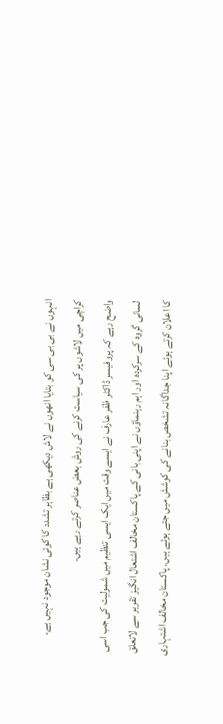انہوں نے بی بی سی کو بتایا انھوں نے لاش دیکھی ہے بظاہر تشدد کا کوئی نشان موجود نہیں ہے۔ کراچی میں لاشوں پر کی سیاست کرنے کی روش بعض عناصر کرتے رہے ہیں۔
واضح رہے کہ پروفیسر ڈاکٹر ظفر عارف نے ایسے وقت میں ایک ایسی تنظیم میں شمولیت کی جب اسی لسانی گروہ کے سرکردہ اور اہم رہنماؤں نے اپنی بانی کے پاکستان مخالف اشتعال انگیز تقریر سے لاتعلق کا اعلان کرتے ہوئے اپنا جداگانہ تشخص بنانے کی کوشش میں جتے ہوئے ہیں۔ پاکستان مخالف اشتہاری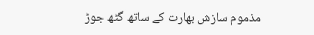مذموم سازش بھارت کے ساتھ گٹھ جوڑ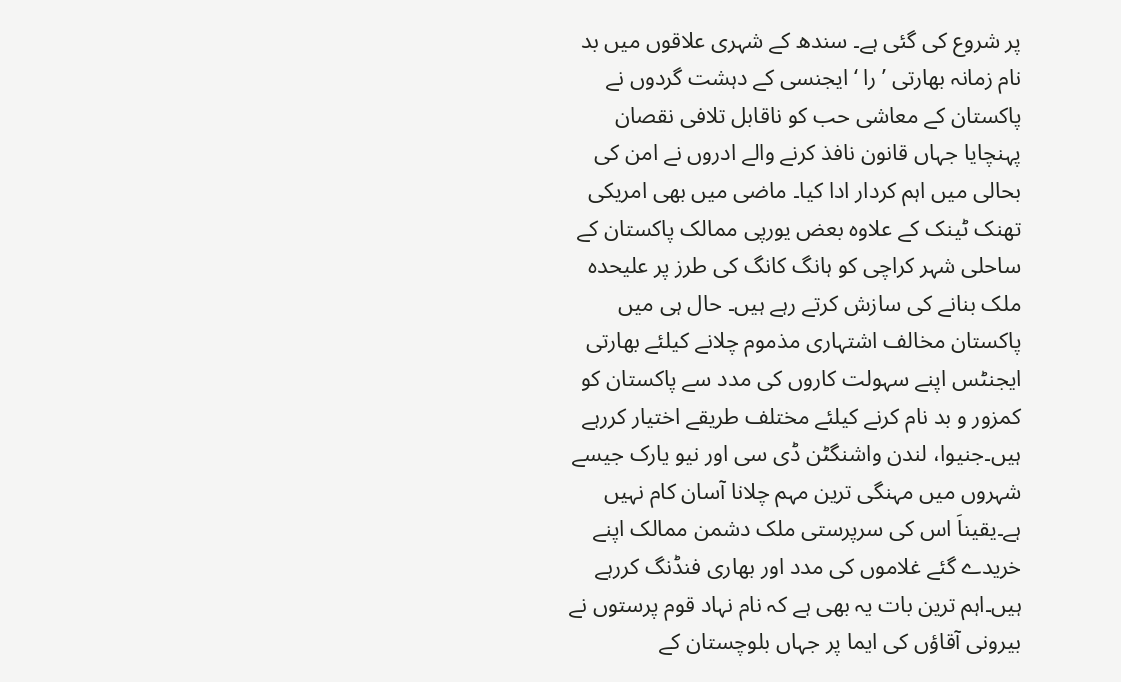پر شروع کی گئی ہے۔ سندھ کے شہری علاقوں میں بد نام زمانہ بھارتی ’ را ‘ ایجنسی کے دہشت گردوں نے پاکستان کے معاشی حب کو ناقابل تلافی نقصان پہنچایا جہاں قانون نافذ کرنے والے ادروں نے امن کی بحالی میں اہم کردار ادا کیا۔ ماضی میں بھی امریکی تھنک ٹینک کے علاوہ بعض یورپی ممالک پاکستان کے ساحلی شہر کراچی کو ہانگ کانگ کی طرز پر علیحدہ ملک بنانے کی سازش کرتے رہے ہیں۔ حال ہی میں پاکستان مخالف اشتہاری مذموم چلانے کیلئے بھارتی ایجنٹس اپنے سہولت کاروں کی مدد سے پاکستان کو کمزور و بد نام کرنے کیلئے مختلف طریقے اختیار کررہے ہیں۔جنیوا، لندن واشنگٹن ڈی سی اور نیو یارک جیسے شہروں میں مہنگی ترین مہم چلانا آسان کام نہیں ہے۔یقیناَ اس کی سرپرستی ملک دشمن ممالک اپنے خریدے گئے غلاموں کی مدد اور بھاری فنڈنگ کررہے ہیں۔اہم ترین بات یہ بھی ہے کہ نام نہاد قوم پرستوں نے بیرونی آقاؤں کی ایما پر جہاں بلوچستان کے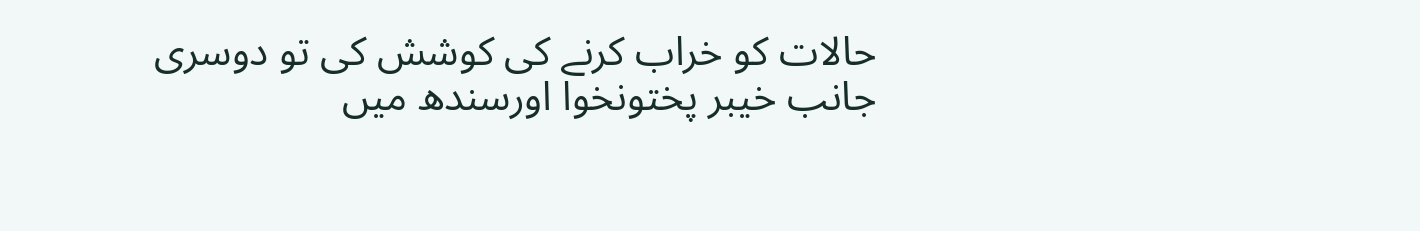حالات کو خراب کرنے کی کوشش کی تو دوسری جانب خیبر پختونخوا اورسندھ میں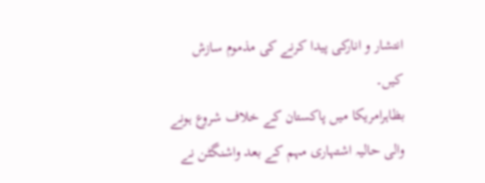انتشار و انارکی پیدا کرنے کی مذموم سازش کیں۔
بظاہرامریکا میں پاکستان کے خلاف شروع ہونے والی حالیہ اشتہاری مہم کے بعد واشنگٹن نے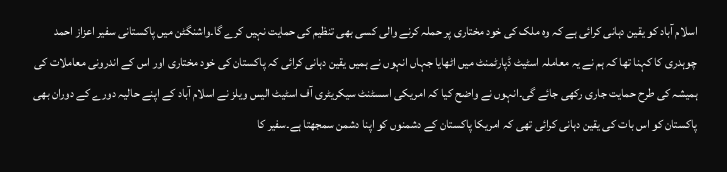اسلام آباد کو یقین دہانی کرائی ہے کہ وہ ملک کی خود مختاری پر حملہ کرنے والی کسی بھی تنظیم کی حمایت نہیں کرے گا۔واشنگٹن میں پاکستانی سفیر اعزاز احمد چوہدری کا کہنا تھا کہ ہم نے یہ معاملہ اسٹیٹ ڈپارٹمنٹ میں اٹھایا جہاں انہوں نے ہمیں یقین دہانی کرائی کہ پاکستان کی خود مختاری اور اس کے اندرونی معاملات کی ہمیشہ کی طرح حمایت جاری رکھی جائے گی۔انہوں نے واضح کیا کہ امریکی اسسٹنٹ سیکریٹری آف اسٹیٹ الیس ویلز نے اسلام آباد کے اپنے حالیہ دورے کے دوران بھی پاکستان کو اس بات کی یقین دہانی کرائی تھی کہ امریکا پاکستان کے دشمنوں کو اپنا دشمن سمجھتا ہے۔سفیر کا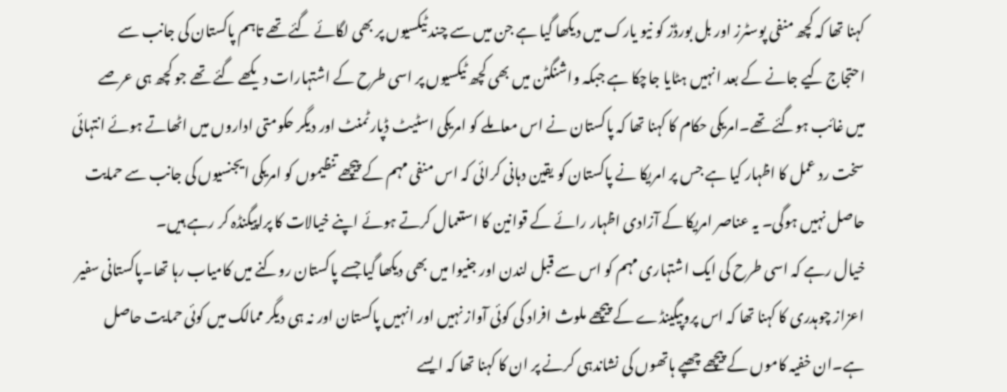کہنا تھا کہ کچھ منفی پوسٹرز اور بل بورڈز کو نیو یارک میں دیکھا گیا ہے جن میں سے چند ٹیکسیوں پر بھی لگائے گئے تھے تاہم پاکستان کی جانب سے احتجاج کیے جانے کے بعد انہیں ہٹایا جاچکا ہے جبکہ واشنگٹن میں بھی کچھ ٹیکسیوں پر اسی طرح کے اشتہارات دیکھے گئے تھے جو کچھ ہی عرصے میں غائب ہوگئے تھے۔امریکی حکام کا کہنا تھا کہ پاکستان نے اس معاملے کو امریکی اسٹیٹ ڈپارٹمنٹ اور دیگر حکومتی اداروں میں اٹھاتے ہوئے انتہائی سخت رد عمل کا اظہار کیا ہے جس پر امریکا نے پاکستان کو یقین دہانی کرائی کہ اس منفی مہم کے پیچھے تنظیموں کو امریکی ایجنسیوں کی جانب سے حمایت حاصل نہیں ہوگی۔ یہ عناصر امریکا کے آزادی اظہار رائے کے قوانین کا استعمال کرتے ہوئے اپنے خیالات کا پراپیگنڈہ کر رہے ہیں۔
خیال رہے کہ اسی طرح کی ایک اشتہاری مہم کو اس سے قبل لندن اور جنیوا میں بھی دیکھا گیا جسے پاکستان روکنے میں کامیاب رہا تھا۔پاکستانی سفیر اعزاز چوہدری کا کہنا تھا کہ اس پروپیگینڈے کے پیچھے ملوث افراد کی کوئی آواز نہیں اور انہیں پاکستان اور نہ ہی دیگر ممالک میں کوئی حمایت حاصل ہے۔ان خفیہ کاموں کے پیچھے چھپے ہاتھوں کی نشاندہی کرنے پر ان کا کہنا تھا کہ ایسے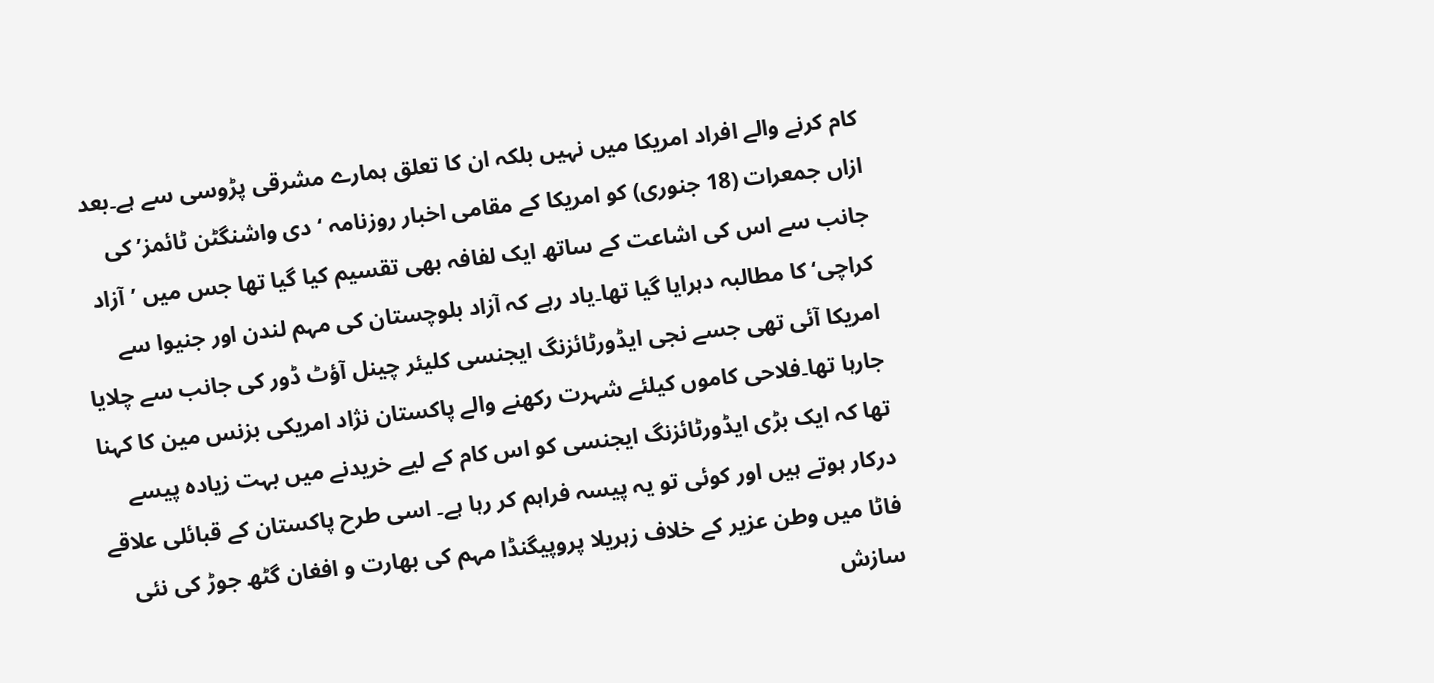کام کرنے والے افراد امریکا میں نہیں بلکہ ان کا تعلق ہمارے مشرقی پڑوسی سے ہے۔بعد ازاں جمعرات (18 جنوری) کو امریکا کے مقامی اخبار روزنامہ ‘دی واشنگٹن ٹائمز’ کی جانب سے اس کی اشاعت کے ساتھ ایک لفافہ بھی تقسیم کیا گیا تھا جس میں ’آزاد کراچی‘ کا مطالبہ دہرایا گیا تھا۔یاد رہے کہ آزاد بلوچستان کی مہم لندن اور جنیوا سے امریکا آئی تھی جسے نجی ایڈورٹائزنگ ایجنسی کلیئر چینل آؤٹ ڈور کی جانب سے چلایا جارہا تھا۔فلاحی کاموں کیلئے شہرت رکھنے والے پاکستان نژاد امریکی بزنس مین کا کہنا تھا کہ ایک بڑی ایڈورٹائزنگ ایجنسی کو اس کام کے لیے خریدنے میں بہت زیادہ پیسے درکار ہوتے ہیں اور کوئی تو یہ پیسہ فراہم کر رہا ہے۔ اسی طرح پاکستان کے قبائلی علاقے فاٹا میں وطن عزیر کے خلاف زہریلا پروپیگنڈا مہم کی بھارت و افغان گٹھ جوڑ کی نئی سازش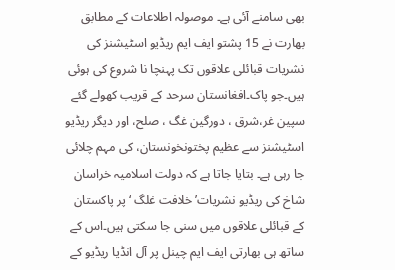بھی سامنے آئی ہے۔ موصولہ اطلاعات کے مطابق بھارت نے 15 پشتو ایف ایم ریڈیو اسٹیشنز کی نشریات قبائلی علاقوں تک پہنچا نا شروع کی ہوئی ہیں۔جو پاک۔افغانستان سرحد کے قریب کھولے گئے سپین غر،شرق ، دورگین غگ ، صلح، اور دیگر ریڈیو اسٹیشنز سے عظیم پختونخونستان، کی مہم چلائی جا رہی ہے۔ بتایا جاتا ہے کہ دولت اسلامیہ خراسان شاخ کی ریڈیو نشریات’ خلافت غلگ ‘ پر پاکستان کے قبائلی علاقوں میں سنی جا سکتی ہیں۔اس کے ساتھ ہی بھارتی ایف ایم چینل پر آل انڈیا ریڈیو کے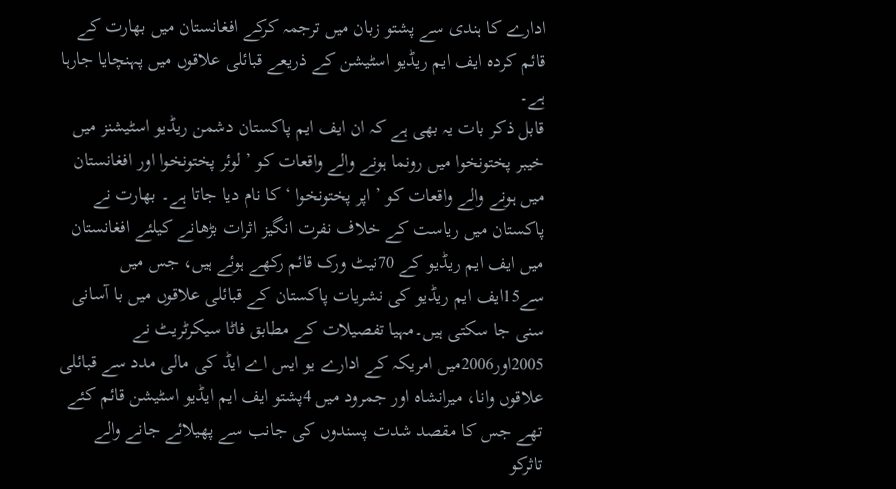ادارے کا ہندی سے پشتو زبان میں ترجمہ کرکے افغانستان میں بھارت کے قائم کردہ ایف ایم ریڈیو اسٹیشن کے ذریعے قبائلی علاقوں میں پہنچایا جارہا ہے۔
قابل ذکر بات یہ بھی ہے کہ ان ایف ایم پاکستان دشمن ریڈیو اسٹیشنز میں خیبر پختونخوا میں رونما ہونے والے واقعات کو ’ لوئر پختونخوا اور افغانستان میں ہونے والے واقعات کو ’ اپر پختونخوا ‘ کا نام دیا جاتا ہے۔ بھارت نے پاکستان میں ریاست کے خلاف نفرت انگیز اثرات بڑھانے کیلئے افغانستان میں ایف ایم ریڈیو کے 70نیٹ ورک قائم رکھے ہوئے ہیں، جس میں سے15ایف ایم ریڈیو کی نشریات پاکستان کے قبائلی علاقوں میں با آسانی سنی جا سکتی ہیں۔مہیا تفصیلات کے مطابق فاٹا سیکرٹریٹ نے 2005اور2006میں امریکہ کے ادارے یو ایس اے ایڈ کی مالی مدد سے قبائلی علاقوں وانا، میرانشاہ اور جمرود میں 4پشتو ایف ایم ایڈیو اسٹیشن قائم کئے تھے جس کا مقصد شدت پسندوں کی جانب سے پھیلائے جانے والے تاثرکو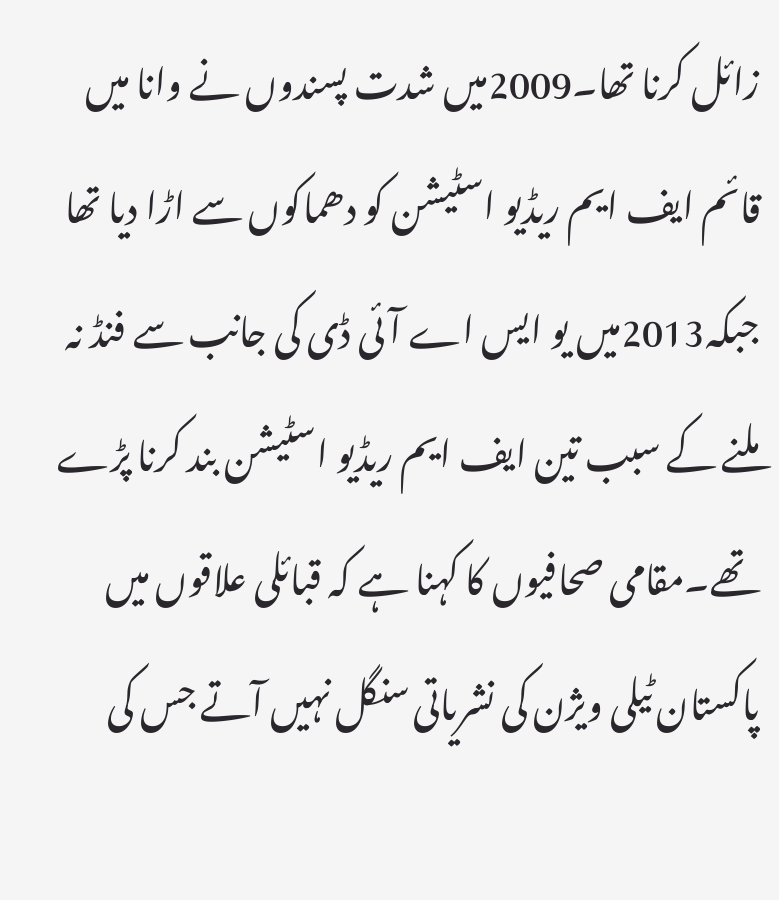زائل کرنا تھا۔2009میں شدت پسندوں نے وانا میں قائم ایف ایم ریڈیو اسٹیشن کو دھماکوں سے اڑا دیا تھا جبکہ2013میں یو ایس اے آئی ڈی کی جانب سے فنڈ نہ ملنے کے سبب تین ایف ایم ریڈیو اسٹیشن بند کرنا پڑے تھے۔مقامی صحافیوں کا کہنا ہے کہ قبائلی علاقوں میں پاکستان ٹیلی ویژن کی نشریاتی سنگل نہیں آتے جس کی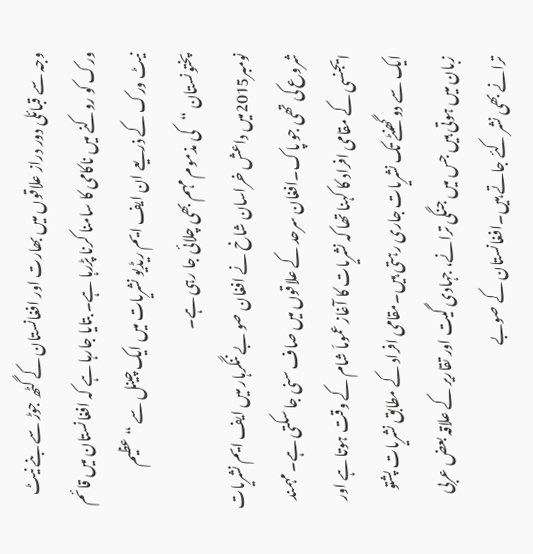وجہ سے قبائلی دور دراز علاقوں میں بھارت اور افغانستان کے گٹھ جوڑ سے بنے نیٹ ورک کو روکنے میں ناکامی کا سامنا کرنا پڑرہا ہے۔ بتایا جارہا ہے کہ افغانستان میں قائم نیٹ ورک کے ذریعے ان ایف ایم ریڈیو نشریات میں ایک چینل سے “عظیم پختونستان “کی مذموم مہم بھی چلائی جا رہی ہے۔
نومبر2015میں داعش خراسان شاخ نے افغان صو بے ننگرہار میں ایف ایم نشریات شروع کی تھی جو پاک۔افغان سرحد کے علاقوں میں صاف سنی جا سکتی ہے۔ مہمند ایجنسی کے مقامی افراد کا کہنا تھا کہ نشریات کا آغاز عموماَ شام کے وقت ہوتا ہے اور ایک سے دو گھنٹے تک نشریات جاری رہتی ہیں۔مقامی افراد کے مطابق نشریات پشتو زبان میں ہوتی ہیں جس میں جنگی ترانے، جہادی گیت اور تقاریر کے علاقہ بعض عربی ترانے بھی نشر کئے جاتے ہیں۔افغانستان کے صوبے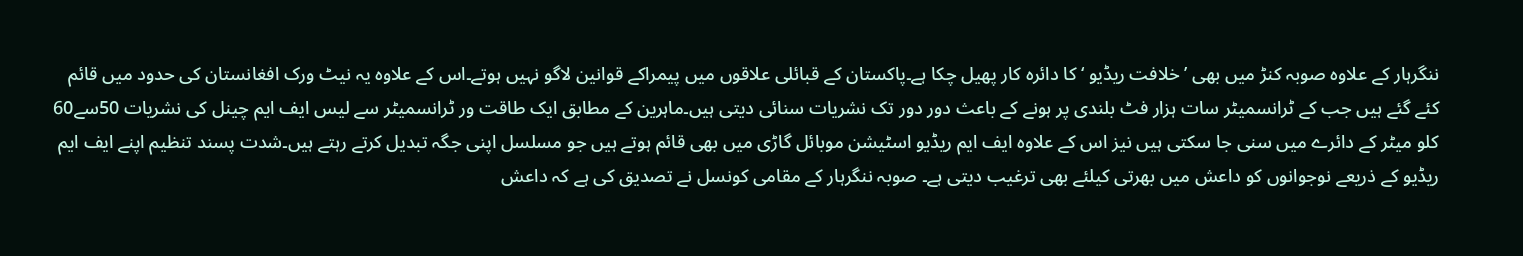ننگرہار کے علاوہ صوبہ کنڑ میں بھی ’ خلافت ریڈیو ‘ کا دائرہ کار پھیل چکا ہے۔پاکستان کے قبائلی علاقوں میں پیمراکے قوانین لاگو نہیں ہوتے۔اس کے علاوہ یہ نیٹ ورک افغانستان کی حدود میں قائم کئے گئے ہیں جب کے ٹرانسمیٹر سات ہزار فٹ بلندی پر ہونے کے باعث دور دور تک نشریات سنائی دیتی ہیں۔ماہرین کے مطابق ایک طاقت ور ٹرانسمیٹر سے لیس ایف ایم چینل کی نشریات 50سے60 کلو میٹر کے دائرے میں سنی جا سکتی ہیں نیز اس کے علاوہ ایف ایم ریڈیو اسٹیشن موبائل گاڑی میں بھی قائم ہوتے ہیں جو مسلسل اپنی جگہ تبدیل کرتے رہتے ہیں۔شدت پسند تنظیم اپنے ایف ایم ریڈیو کے ذریعے نوجوانوں کو داعش میں بھرتی کیلئے بھی ترغیب دیتی ہے۔ صوبہ ننگرہار کے مقامی کونسل نے تصدیق کی ہے کہ داعش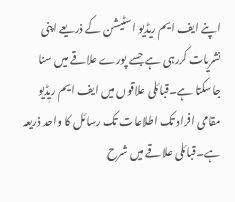اپنے ایف ایم ریڈیو اسٹیشن کے ذریعے اپنی نشریات کررہی ہے جسے پورے علاقے میں سنا جاسکتا ہے۔قبائلی علاقوں میں ایف ایم ریٖڈیو مقامی افراد تک اطلاعات تک رسائل کا واحد ذریعہ ہے۔قبائلی علاقے میں شرح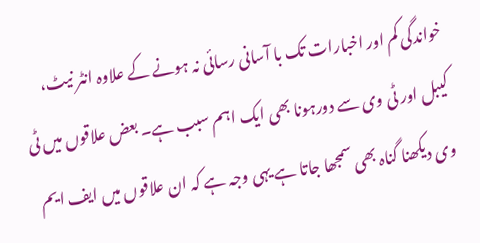خواندگی کم اور اخبارات تک با آسانی رسائی نہ ہونے کے علاوہ انٹر نیٹ، کیبل اور ٹی وی سے دورہونا بھی ایک اہم سبب ہے۔ بعض علاقوں میں ٹی وی دیکھنا گناہ بھی سمجھا جاتا ہے یہی وجہ ہے کہ ان علاقوں میں ایف ایم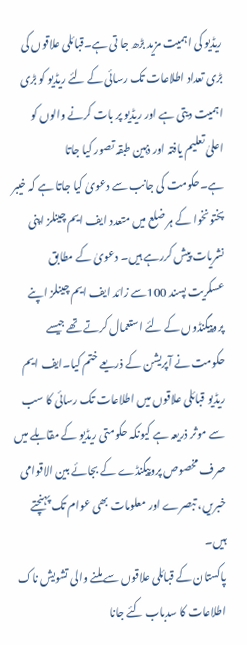ریڈیو کی اہمیت مزید بڑھ جا تی ہے۔قبائلی علاقوں کی بڑی تعداد اطلاعات تک رسائی کے لئے ریڈیو کو بڑی اہمیت دیتی ہے اور ریڈیو پر بات کرنے والوں کو اعلیٰ تعلیم یافتہ اور ذہین طبقہ تصور کیا جاتا ہے۔حکومت کی جانب سے دعویٰ کیا جاتا ہے کہ خیبر پختونخوا کے ہر ضلع میں متعدد ایف ایم چینلز اپنی نشریات پیش کررہے ہیں۔ دعویٰ کے مطابق عسکریت پسند 100سے زائد ایف ایم چینلز اپنے پروپیگنڈوں کے لئے استعمال کرتے تھے جیسے حکومت نے آپریشن کے ذریعے ختم کیا۔ایف ایم ریڈیو قبائلی علاقوں میں اطلاعات تک رسائی کا سب سے موثر ذریعہ ہے کیونکہ حکومتی ریڈیو کے مقابلے میں صرف مخصوص پروپیگنڈے کے بجائے بین الاقوامی خبریں، تبصرے اور معلومات بھی عوام تک پہنچتے ہیں۔
پاکستان کے قبائلی علاقوں سے ملنے والی تشویش ناک اطلاعات کا سدباب کئے جانا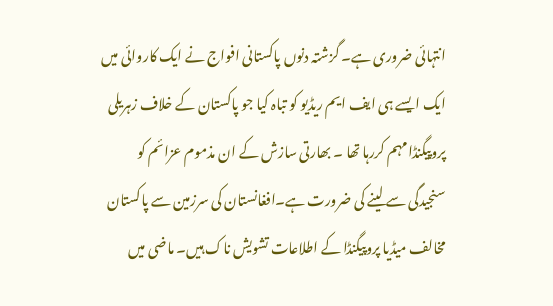انتہائی ضروری ہے۔ گزشتہ دنوں پاکستانی افواج نے ایک کاروائی میں ایک ایسے ہی ایف ایم ریڈیو کو تباہ کیا جو پاکستان کے خلاف زہریلی پروپیگنڈا مہم کررہا تھا ۔ بھارتی سازش کے ان مذموم عزائم کو سنجیدگی سے لینے کی ضرورت ہے۔افغانستان کی سرزمین سے پاکستان مخالف میڈیا پروپیگنڈا کے اطلاعات تشویش ناک ہیں۔ ماضی میں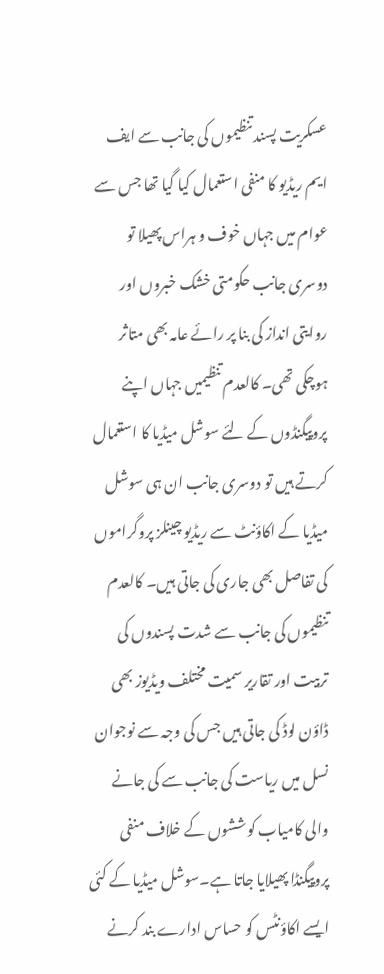عسکریت پسند تنظیموں کی جانب سے ایف ایم ریڈیو کا منفی استعمال کیا گیا تھا جس سے عوام میں جہاں خوف و ہراس پھیلا تو دوسری جانب حکومتی خشک خبروں اور روایتی انداز کی بنا پر رائے عامہ بھی متاثر ہوچکی تھی۔ کالعدم تنظیمیں جہاں اپنے پروپیگنڈوں کے لئے سوشل میڈیا کا استعمال کرتے ہیں تو دوسری جانب ان ہی سوشل میڈیا کے اکاؤنٹ سے ریڈیو چینلز پروگراموں کی تفاصل بھی جاری کی جاتی ہیں۔ کالعدم تنظیموں کی جانب سے شدت پسندوں کی تربیت اور تقاریر سمیت مختلف ویڈیوز بھی ڈاؤن لوڈ کی جاتی ہیں جس کی وجہ سے نوجوان نسل میں ریاست کی جانب سے کی جانے والی کامیاب کوششوں کے خلاف منفی پروپیگنڈا پھیلایا جاتا ہے۔سوشل میڈیا کے کئی ایسے اکاؤنٹس کو حساس ادارے بند کرنے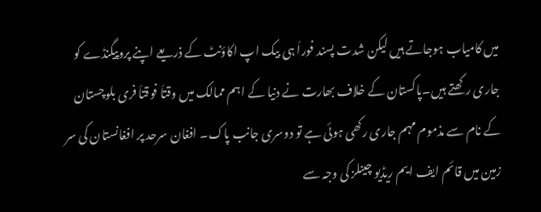میں کامیاب ہوجاتے ہیں لیکن شدت پسند فوراَ ہی بیک اپ اکاؤنٹ کے ذریعے اپنے پروپیگنڈے کو جاری رکھتے ہیں۔پاکستان کے خلاف بھارت نے دنیا کے اہم ممالک میں وقتاَ فوقتاَ فری بلوچستان کے نام سے مذموم مہم جاری رکھی ہوئی ہے تو دوسری جانب پاک۔ افغان سرحد پر افغانستان کی سر زمین میں قائم ایف ایم ریڈیو چینلز کی وجہ سے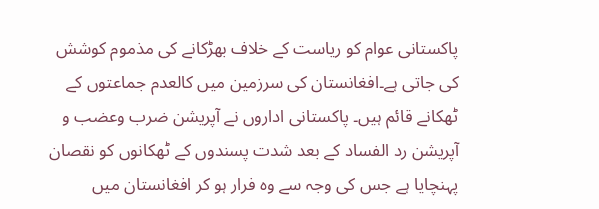پاکستانی عوام کو ریاست کے خلاف بھڑکانے کی مذموم کوشش کی جاتی ہے۔افغانستان کی سرزمین میں کالعدم جماعتوں کے ٹھکانے قائم ہیں۔ پاکستانی اداروں نے آپریشن ضرب وعضب و آپریشن رد الفساد کے بعد شدت پسندوں کے ٹھکانوں کو نقصان پہنچایا ہے جس کی وجہ سے وہ فرار ہو کر افغانستان میں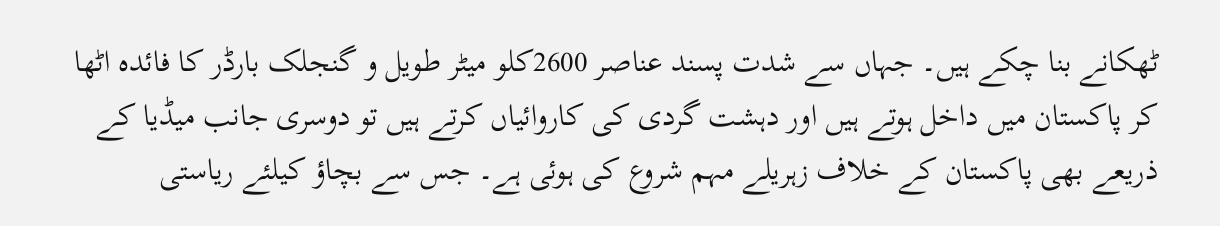ٹھکانے بنا چکے ہیں۔ جہاں سے شدت پسند عناصر 2600کلو میٹر طویل و گنجلک بارڈر کا فائدہ اٹھا کر پاکستان میں داخل ہوتے ہیں اور دہشت گردی کی کاروائیاں کرتے ہیں تو دوسری جانب میڈیا کے ذریعے بھی پاکستان کے خلاف زہریلے مہم شروع کی ہوئی ہے۔ جس سے بچاؤ کیلئے ریاستی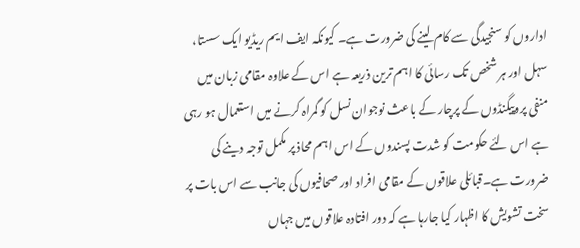اداروں کو سنجیدگی سے کام لینے کی ضرورت ہے۔ کیونکہ ایف ایم ریڈیو ایک سستا، سہل اور ہر شخص تک رسائی کا اہم ترین ذریعہ ہے اس کے علاوہ مقامی زبان میں منفی پروپیگنڈوں کے پرچار کے باعث نوجوان نسل کو گمراہ کرنے میں استعمال ہو رہی ہے اس لئے حکومت کو شدت پسندوں کے اس اہم محاذ پر مکمل توجہ دینے کی ضرورت ہے۔قبائلی علاقوں کے مقامی افراد اور صحافیوں کی جانب سے اس بات پر سخت تشویش کا اظہار کیا جارہا ہے کہ دور افتادہ علاقوں میں جہاں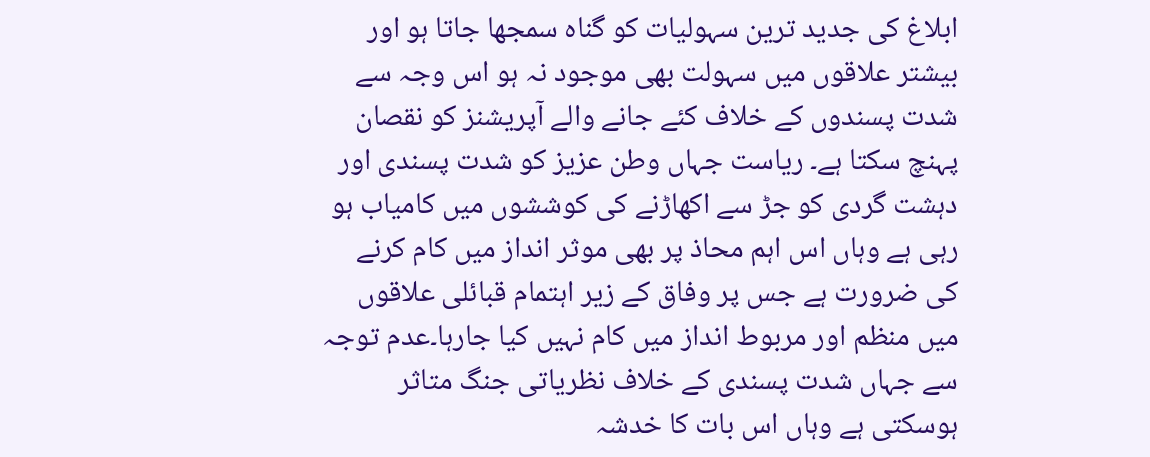ابلاغ کی جدید ترین سہولیات کو گناہ سمجھا جاتا ہو اور بیشتر علاقوں میں سہولت بھی موجود نہ ہو اس وجہ سے شدت پسندوں کے خلاف کئے جانے والے آپریشنز کو نقصان پہنچ سکتا ہے۔ ریاست جہاں وطن عزیز کو شدت پسندی اور دہشت گردی کو جڑ سے اکھاڑنے کی کوششوں میں کامیاب ہو رہی ہے وہاں اس اہم محاذ پر بھی موثر انداز میں کام کرنے کی ضرورت ہے جس پر وفاق کے زیر اہتمام قبائلی علاقوں میں منظم اور مربوط انداز میں کام نہیں کیا جارہا۔عدم توجہ سے جہاں شدت پسندی کے خلاف نظریاتی جنگ متاثر ہوسکتی ہے وہاں اس بات کا خدشہ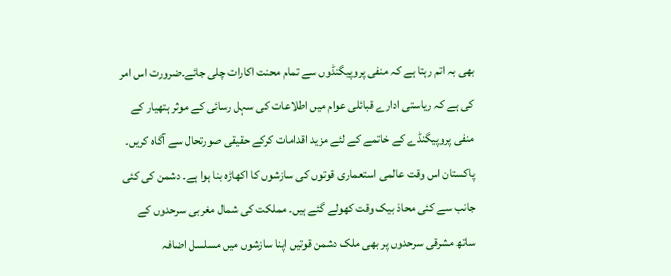بھی بہ اتم رہتا ہے کہ منفی پروپیگنڈوں سے تمام محنت اکارات چلی جائے۔ضرورت اس امر کی ہے کہ ریاستی ادارے قبائلی عوام میں اطلاعات کی سہل رسائی کے موثر ہتھیار کے منفی پروپیگنڈے کے خاتمے کے لئے مزید اقدامات کرکے حقیقی صورتحال سے آگاہ کریں۔
پاکستان اس وقت عالمی استعماری قوتوں کی سازشوں کا اکھاڑہ بنا ہوا ہے۔ دشمن کی کئی جانب سے کئی محاذ بیک وقت کھولے گئے ہیں۔ مملکت کی شمال مغربی سرحدوں کے ساتھ مشرقی سرحدوں پر بھی ملک دشمن قوتیں اپنا سازشوں میں مسلسل اضافہ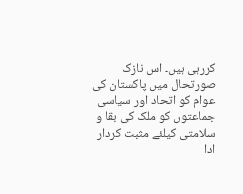کررہی ہیں۔ اس نازک صورتحال میں پاکستان کی عوام کو اتحاد اور سیاسی جماعتوں کو ملک کی بقا و سلامتی کیلئے مثبت کردار ادا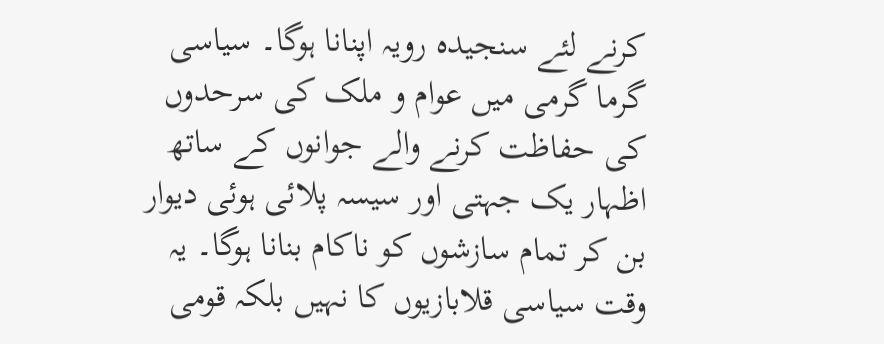کرنے لئے سنجیدہ رویہ اپنانا ہوگا۔ سیاسی گرما گرمی میں عوام و ملک کی سرحدوں کی حفاظت کرنے والے جوانوں کے ساتھ اظہار یک جہتی اور سیسہ پلائی ہوئی دیوار بن کر تمام سازشوں کو ناکام بنانا ہوگا۔ یہ وقت سیاسی قلابازیوں کا نہیں بلکہ قومی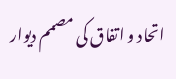اتحاد و اتفاق کی مصمم دیوار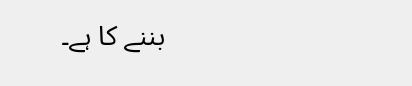بننے کا ہے۔